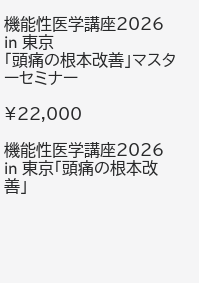機能性医学講座2026 in 東京
「頭痛の根本改善」マスターセミナー

¥22,000

機能性医学講座2026 in 東京「頭痛の根本改善」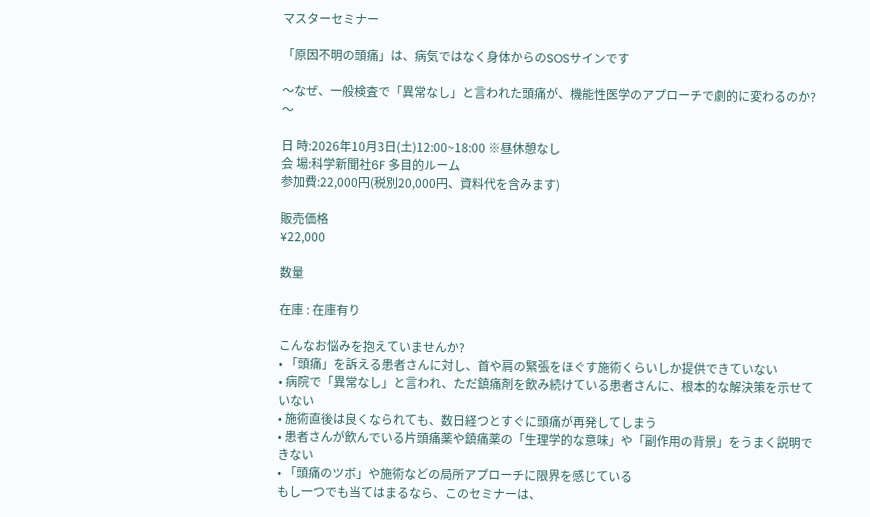マスターセミナー

「原因不明の頭痛」は、病気ではなく身体からのSOSサインです

〜なぜ、一般検査で「異常なし」と言われた頭痛が、機能性医学のアプローチで劇的に変わるのか?〜

日 時:2026年10月3日(土)12:00~18:00 ※昼休憩なし
会 場:科学新聞社6F 多目的ルーム
参加費:22,000円(税別20,000円、資料代を含みます)

販売価格
¥22,000

数量

在庫 : 在庫有り

こんなお悩みを抱えていませんか?
• 「頭痛」を訴える患者さんに対し、首や肩の緊張をほぐす施術くらいしか提供できていない
• 病院で「異常なし」と言われ、ただ鎮痛剤を飲み続けている患者さんに、根本的な解決策を示せていない
• 施術直後は良くなられても、数日経つとすぐに頭痛が再発してしまう
• 患者さんが飲んでいる片頭痛薬や鎮痛薬の「生理学的な意味」や「副作用の背景」をうまく説明できない
• 「頭痛のツボ」や施術などの局所アプローチに限界を感じている
もし一つでも当てはまるなら、このセミナーは、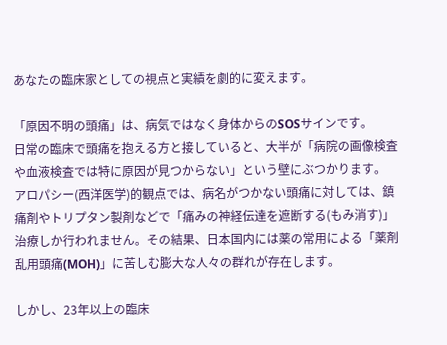あなたの臨床家としての視点と実績を劇的に変えます。

「原因不明の頭痛」は、病気ではなく身体からのSOSサインです。
日常の臨床で頭痛を抱える方と接していると、大半が「病院の画像検査や血液検査では特に原因が見つからない」という壁にぶつかります。
アロパシー(西洋医学)的観点では、病名がつかない頭痛に対しては、鎮痛剤やトリプタン製剤などで「痛みの神経伝達を遮断する(もみ消す)」治療しか行われません。その結果、日本国内には薬の常用による「薬剤乱用頭痛(MOH)」に苦しむ膨大な人々の群れが存在します。

しかし、23年以上の臨床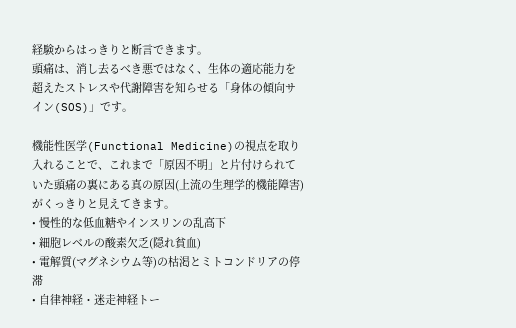経験からはっきりと断言できます。
頭痛は、消し去るべき悪ではなく、生体の適応能力を超えたストレスや代謝障害を知らせる「身体の傾向サイン(SOS)」です。

機能性医学(Functional Medicine)の視点を取り入れることで、これまで「原因不明」と片付けられていた頭痛の裏にある真の原因(上流の生理学的機能障害)がくっきりと見えてきます。
• 慢性的な低血糖やインスリンの乱高下
• 細胞レベルの酸素欠乏(隠れ貧血)
• 電解質(マグネシウム等)の枯渇とミトコンドリアの停滞
• 自律神経・迷走神経トー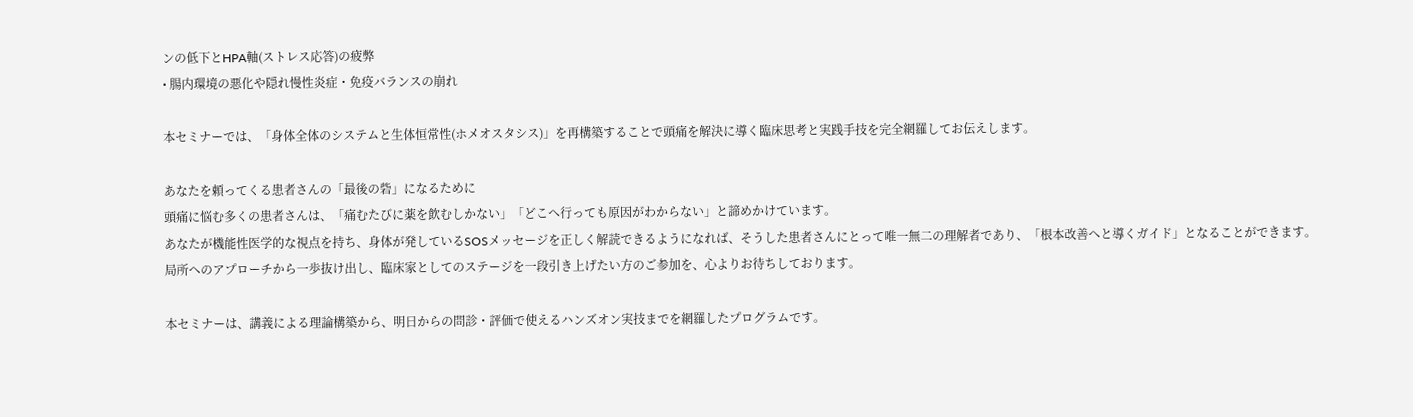ンの低下とHPA軸(ストレス応答)の疲弊
• 腸内環境の悪化や隠れ慢性炎症・免疫バランスの崩れ

本セミナーでは、「身体全体のシステムと生体恒常性(ホメオスタシス)」を再構築することで頭痛を解決に導く臨床思考と実践手技を完全網羅してお伝えします。

あなたを頼ってくる患者さんの「最後の砦」になるために
頭痛に悩む多くの患者さんは、「痛むたびに薬を飲むしかない」「どこへ行っても原因がわからない」と諦めかけています。
あなたが機能性医学的な視点を持ち、身体が発しているSOSメッセージを正しく解読できるようになれば、そうした患者さんにとって唯一無二の理解者であり、「根本改善へと導くガイド」となることができます。
局所へのアプローチから一歩抜け出し、臨床家としてのステージを一段引き上げたい方のご参加を、心よりお待ちしております。

本セミナーは、講義による理論構築から、明日からの問診・評価で使えるハンズオン実技までを網羅したプログラムです。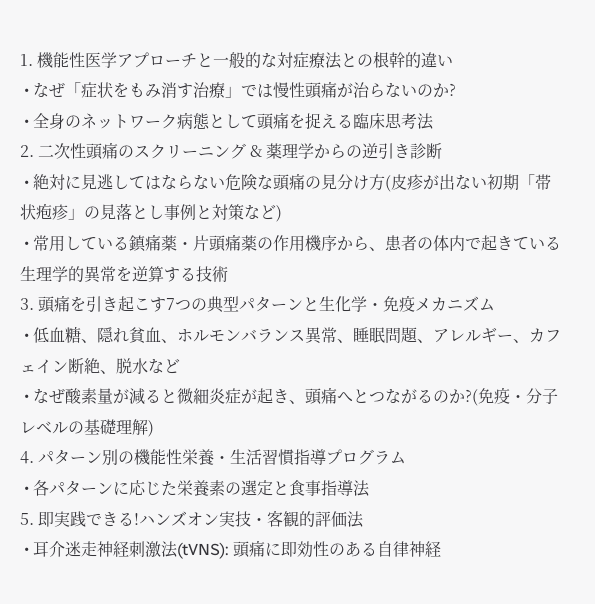1. 機能性医学アプローチと一般的な対症療法との根幹的違い
 • なぜ「症状をもみ消す治療」では慢性頭痛が治らないのか?
 • 全身のネットワーク病態として頭痛を捉える臨床思考法
2. 二次性頭痛のスクリーニング & 薬理学からの逆引き診断
 • 絶対に見逃してはならない危険な頭痛の見分け方(皮疹が出ない初期「帯状疱疹」の見落とし事例と対策など)
 • 常用している鎮痛薬・片頭痛薬の作用機序から、患者の体内で起きている生理学的異常を逆算する技術
3. 頭痛を引き起こす7つの典型パターンと生化学・免疫メカニズム
 • 低血糖、隠れ貧血、ホルモンバランス異常、睡眠問題、アレルギー、カフェイン断絶、脱水など
 • なぜ酸素量が減ると微細炎症が起き、頭痛へとつながるのか?(免疫・分子レベルの基礎理解)
4. パターン別の機能性栄養・生活習慣指導プログラム
 • 各パターンに応じた栄養素の選定と食事指導法
5. 即実践できる!ハンズオン実技・客観的評価法
 • 耳介迷走神経刺激法(tVNS): 頭痛に即効性のある自律神経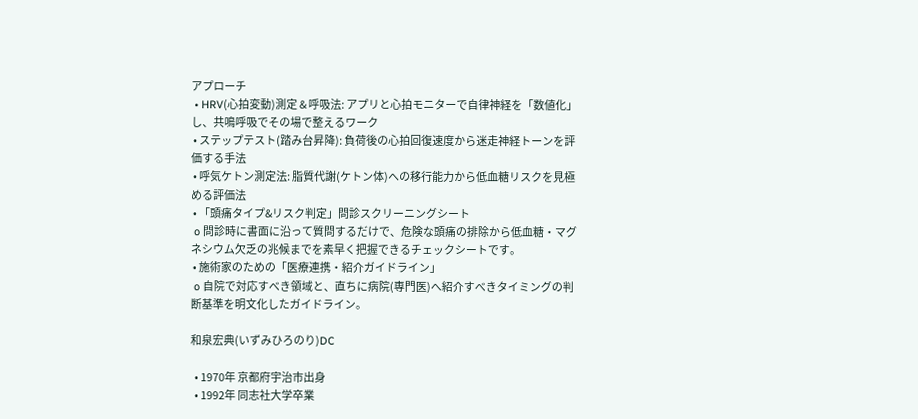アプローチ
 • HRV(心拍変動)測定 & 呼吸法: アプリと心拍モニターで自律神経を「数値化」し、共鳴呼吸でその場で整えるワーク
 • ステップテスト(踏み台昇降): 負荷後の心拍回復速度から迷走神経トーンを評価する手法
 • 呼気ケトン測定法: 脂質代謝(ケトン体)への移行能力から低血糖リスクを見極める評価法
 • 「頭痛タイプ&リスク判定」問診スクリーニングシート
 o 問診時に書面に沿って質問するだけで、危険な頭痛の排除から低血糖・マグネシウム欠乏の兆候までを素早く把握できるチェックシートです。
 • 施術家のための「医療連携・紹介ガイドライン」
 o 自院で対応すべき領域と、直ちに病院(専門医)へ紹介すべきタイミングの判断基準を明文化したガイドライン。

和泉宏典(いずみひろのり)DC

  • 1970年 京都府宇治市出身
  • 1992年 同志社大学卒業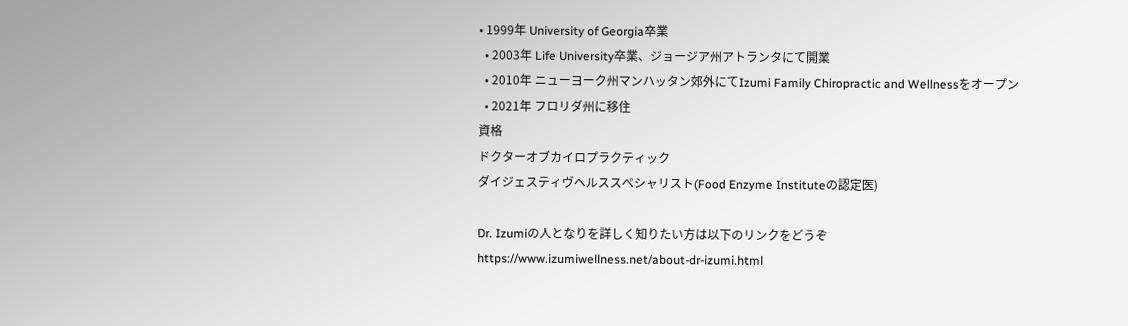• 1999年 University of Georgia卒業
  • 2003年 Life University卒業、ジョージア州アトランタにて開業
  • 2010年 ニューヨーク州マンハッタン郊外にてIzumi Family Chiropractic and Wellnessをオープン
  • 2021年 フロリダ州に移住
資格
ドクターオブカイロプラクティック
ダイジェスティヴヘルススペシャリスト(Food Enzyme Instituteの認定医)

Dr. Izumiの人となりを詳しく知りたい方は以下のリンクをどうぞ
https://www.izumiwellness.net/about-dr-izumi.html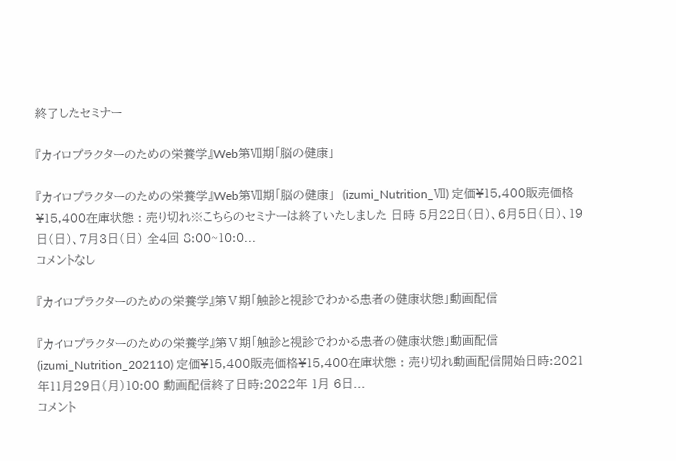終了したセミナー

『カイロプラクターのための栄養学』Web第Ⅶ期「脳の健康」

『カイロプラクターのための栄養学』Web第Ⅶ期「脳の健康」  (izumi_Nutrition_Ⅶ) 定価¥15,400販売価格¥15,400在庫状態 : 売り切れ※こちらのセミナーは終了いたしました 日時 5月22日(日)、6月5日(日)、19日(日)、7月3日(日) 全4回 8:00~10:0...
コメントなし

『カイロプラクターのための栄養学』第Ⅴ期「触診と視診でわかる患者の健康状態」動画配信

『カイロプラクターのための栄養学』第Ⅴ期「触診と視診でわかる患者の健康状態」動画配信  (izumi_Nutrition_202110) 定価¥15,400販売価格¥15,400在庫状態 : 売り切れ動画配信開始日時:2021年11月29日(月)10:00 動画配信終了日時:2022年 1月 6日...
コメント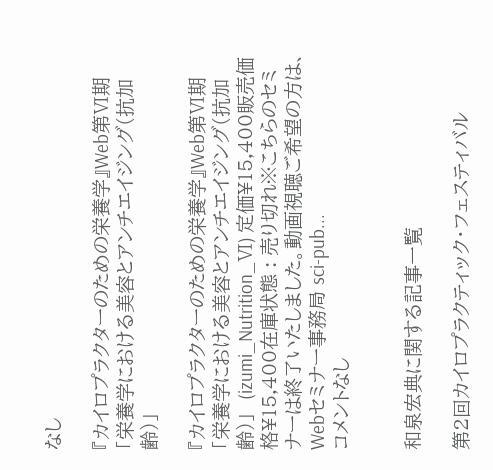なし

『カイロプラクターのための栄養学』Web第Ⅵ期「栄養学における美容とアンチエイジング(抗加齢)」

『カイロプラクターのための栄養学』Web第Ⅵ期「栄養学における美容とアンチエイジング(抗加齢)」  (izumi_Nutrition_Ⅵ) 定価¥15,400販売価格¥15,400在庫状態 : 売り切れ※こちらのセミナーは終了いたしました。動画視聴ご希望の方は、Webセミナー事務局 sci-pub...
コメントなし


和泉宏典に関する記事一覧

第2回カイロプラクティック・フェスティバル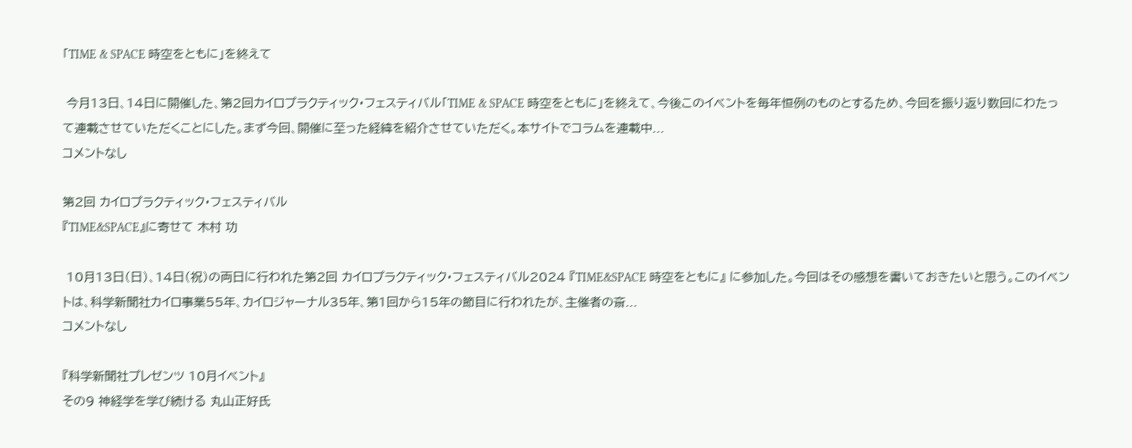「TIME & SPACE 時空をともに」を終えて

 今月13日、14日に開催した、第2回カイロプラクティック・フェスティバル「TIME & SPACE 時空をともに」を終えて、今後このイベントを毎年恒例のものとするため、今回を振り返り数回にわたって連載させていただくことにした。まず今回、開催に至った経緯を紹介させていただく。本サイトでコラムを連載中...
コメントなし

第2回 カイロプラクティック・フェスティバル
『TIME&SPACE』に寄せて 木村 功

 10月13日(日)、14日(祝)の両日に行われた第2回 カイロプラクティック・フェスティバル2024 『TIME&SPACE 時空をともに』 に参加した。今回はその感想を書いておきたいと思う。このイベントは、科学新聞社カイロ事業55年、カイロジャーナル35年、第1回から15年の節目に行われたが、主催者の斎...
コメントなし

『科学新聞社プレゼンツ 10月イベント』
その9 神経学を学び続ける 丸山正好氏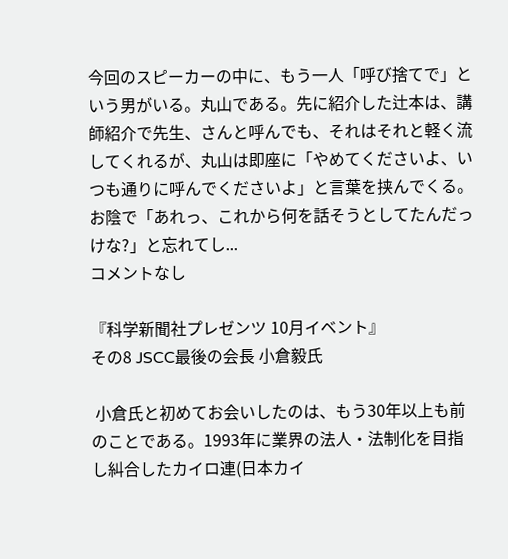今回のスピーカーの中に、もう一人「呼び捨てで」という男がいる。丸山である。先に紹介した辻本は、講師紹介で先生、さんと呼んでも、それはそれと軽く流してくれるが、丸山は即座に「やめてくださいよ、いつも通りに呼んでくださいよ」と言葉を挟んでくる。お陰で「あれっ、これから何を話そうとしてたんだっけな?」と忘れてし...
コメントなし

『科学新聞社プレゼンツ 10月イベント』
その8 JSCC最後の会長 小倉毅氏

 小倉氏と初めてお会いしたのは、もう30年以上も前のことである。1993年に業界の法人・法制化を目指し糾合したカイロ連(日本カイ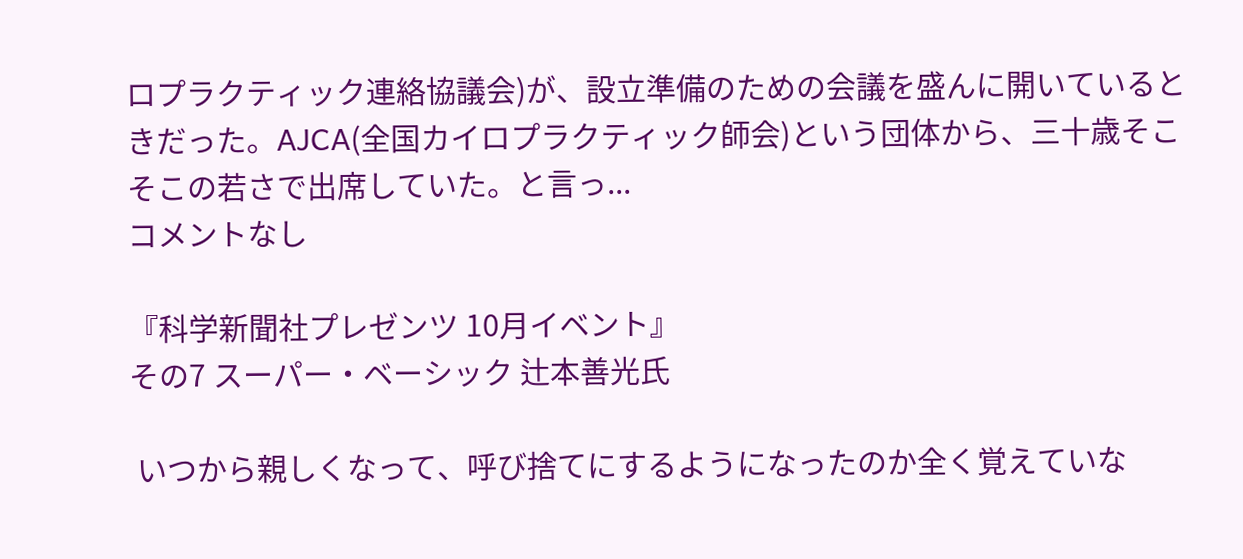ロプラクティック連絡協議会)が、設立準備のための会議を盛んに開いているときだった。AJCA(全国カイロプラクティック師会)という団体から、三十歳そこそこの若さで出席していた。と言っ...
コメントなし

『科学新聞社プレゼンツ 10月イベント』
その7 スーパー・ベーシック 辻本善光氏

 いつから親しくなって、呼び捨てにするようになったのか全く覚えていな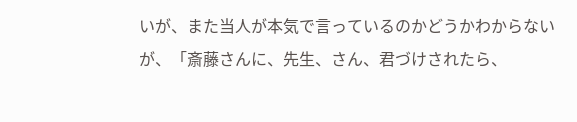いが、また当人が本気で言っているのかどうかわからないが、「斎藤さんに、先生、さん、君づけされたら、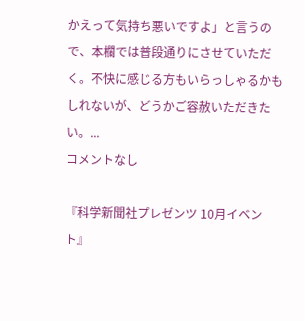かえって気持ち悪いですよ」と言うので、本欄では普段通りにさせていただく。不快に感じる方もいらっしゃるかもしれないが、どうかご容赦いただきたい。...
コメントなし

『科学新聞社プレゼンツ 10月イベント』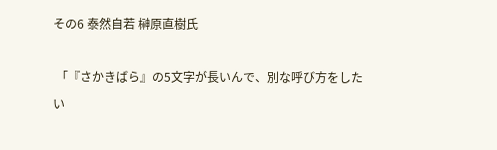その6 泰然自若 榊原直樹氏

 「『さかきばら』の5文字が長いんで、別な呼び方をしたい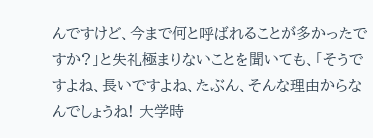んですけど、今まで何と呼ばれることが多かったですか?」と失礼極まりないことを聞いても、「そうですよね、長いですよね、たぶん、そんな理由からなんでしょうね! 大学時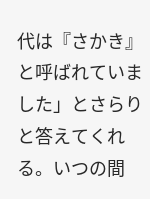代は『さかき』と呼ばれていました」とさらりと答えてくれる。いつの間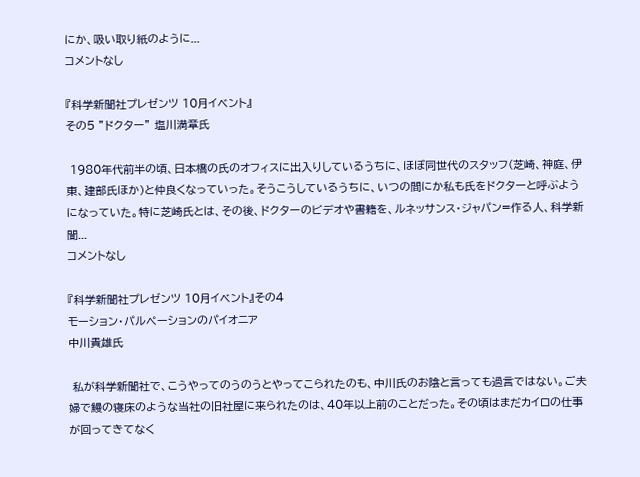にか、吸い取り紙のように...
コメントなし

『科学新聞社プレゼンツ 10月イベント』
その5 ”ドクター” 塩川満章氏

 1980年代前半の頃、日本橋の氏のオフィスに出入りしているうちに、ほぼ同世代のスタッフ(芝崎、神庭、伊東、建部氏ほか)と仲良くなっていった。そうこうしているうちに、いつの間にか私も氏をドクターと呼ぶようになっていた。特に芝崎氏とは、その後、ドクターのビデオや書籍を、ルネッサンス・ジャパン=作る人、科学新聞...
コメントなし

『科学新聞社プレゼンツ 10月イベント』その4
モーション・パルペーションのパイオニア
中川貴雄氏

 私が科学新聞社で、こうやってのうのうとやってこられたのも、中川氏のお陰と言っても過言ではない。ご夫婦で鰻の寝床のような当社の旧社屋に来られたのは、40年以上前のことだった。その頃はまだカイロの仕事が回ってきてなく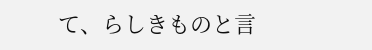て、らしきものと言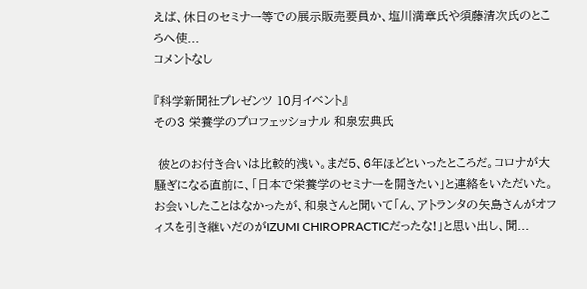えば、休日のセミナー等での展示販売要員か、塩川満章氏や須藤清次氏のところへ使...
コメントなし

『科学新聞社プレゼンツ 10月イベント』
その3 栄養学のプロフェッショナル 和泉宏典氏

 彼とのお付き合いは比較的浅い。まだ5、6年ほどといったところだ。コロナが大騒ぎになる直前に、「日本で栄養学のセミナーを開きたい」と連絡をいただいた。お会いしたことはなかったが、和泉さんと聞いて「ん、アトランタの矢島さんがオフィスを引き継いだのがIZUMI CHIROPRACTICだったな!」と思い出し、聞...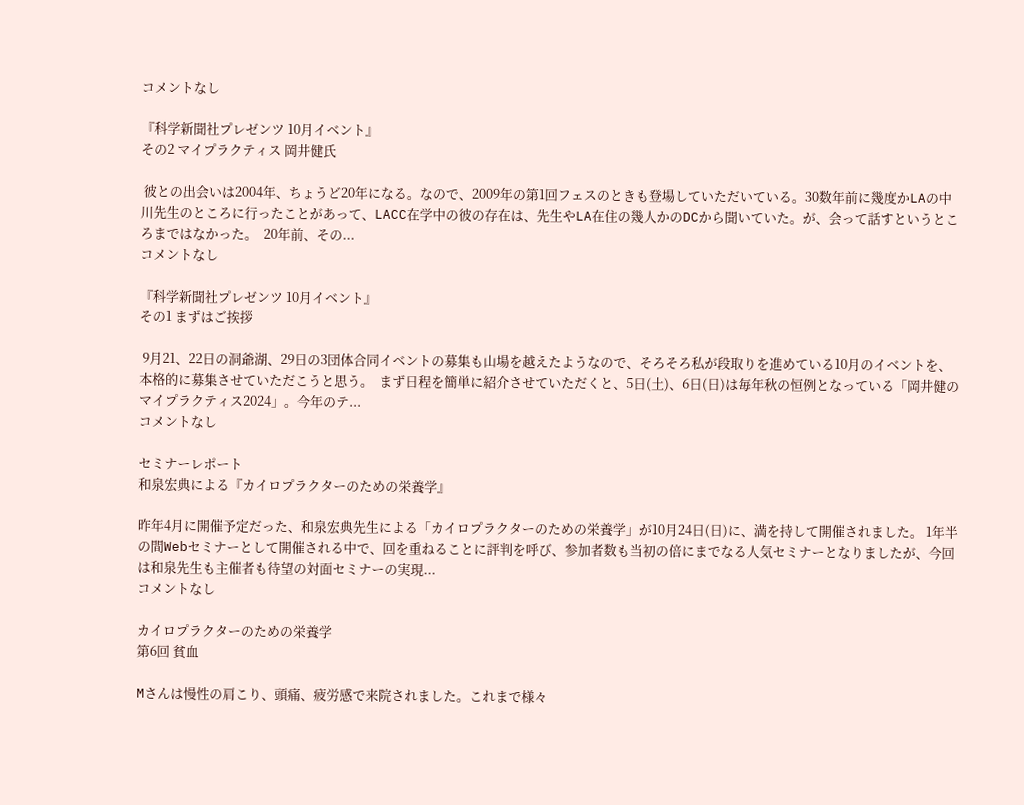コメントなし

『科学新聞社プレゼンツ 10月イベント』
その2 マイプラクティス 岡井健氏

 彼との出会いは2004年、ちょうど20年になる。なので、2009年の第1回フェスのときも登場していただいている。30数年前に幾度かLAの中川先生のところに行ったことがあって、LACC在学中の彼の存在は、先生やLA在住の幾人かのDCから聞いていた。が、会って話すというところまではなかった。  20年前、その...
コメントなし

『科学新聞社プレゼンツ 10月イベント』
その1 まずはご挨拶

 9月21、22日の洞爺湖、29日の3団体合同イベントの募集も山場を越えたようなので、そろそろ私が段取りを進めている10月のイベントを、本格的に募集させていただこうと思う。  まず日程を簡単に紹介させていただくと、5日(土)、6日(日)は毎年秋の恒例となっている「岡井健のマイプラクティス2024」。今年のテ...
コメントなし

セミナーレポート
和泉宏典による『カイロプラクターのための栄養学』

昨年4月に開催予定だった、和泉宏典先生による「カイロプラクターのための栄養学」が10月24日(日)に、満を持して開催されました。 1年半の間Webセミナーとして開催される中で、回を重ねることに評判を呼び、参加者数も当初の倍にまでなる人気セミナーとなりましたが、今回は和泉先生も主催者も待望の対面セミナーの実現...
コメントなし

カイロプラクターのための栄養学
第6回 貧血

Mさんは慢性の肩こり、頭痛、疲労感で来院されました。これまで様々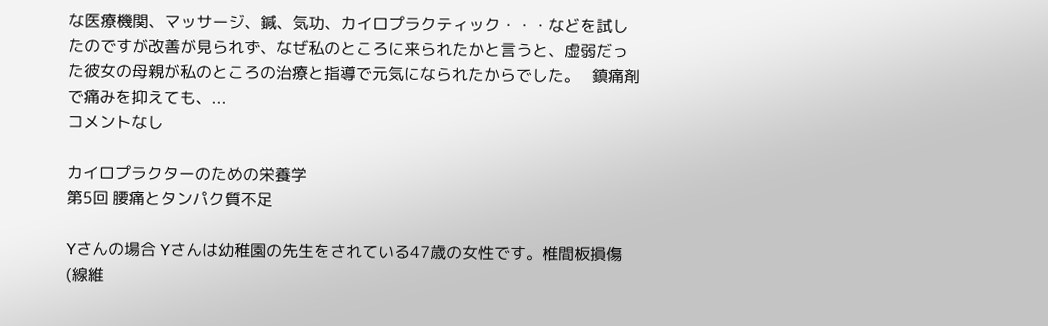な医療機関、マッサージ、鍼、気功、カイロプラクティック・・・などを試したのですが改善が見られず、なぜ私のところに来られたかと言うと、虚弱だった彼女の母親が私のところの治療と指導で元気になられたからでした。   鎮痛剤で痛みを抑えても、...
コメントなし

カイロプラクターのための栄養学
第5回 腰痛とタンパク質不足

Yさんの場合 Yさんは幼稚園の先生をされている47歳の女性です。椎間板損傷(線維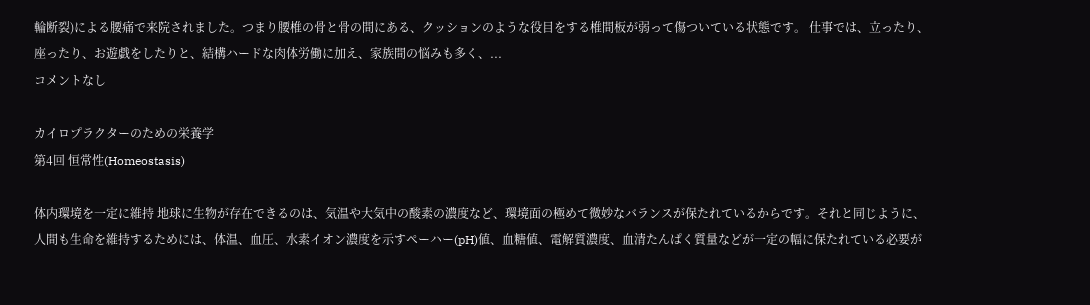輪断裂)による腰痛で来院されました。つまり腰椎の骨と骨の間にある、クッションのような役目をする椎間板が弱って傷ついている状態です。 仕事では、立ったり、座ったり、お遊戯をしたりと、結構ハードな肉体労働に加え、家族間の悩みも多く、...
コメントなし

カイロプラクターのための栄養学
第4回 恒常性(Homeostasis)

体内環境を一定に維持 地球に生物が存在できるのは、気温や大気中の酸素の濃度など、環境面の極めて微妙なバランスが保たれているからです。それと同じように、人間も生命を維持するためには、体温、血圧、水素イオン濃度を示すペーハー(pH)値、血糖値、電解質濃度、血清たんぱく質量などが一定の幅に保たれている必要が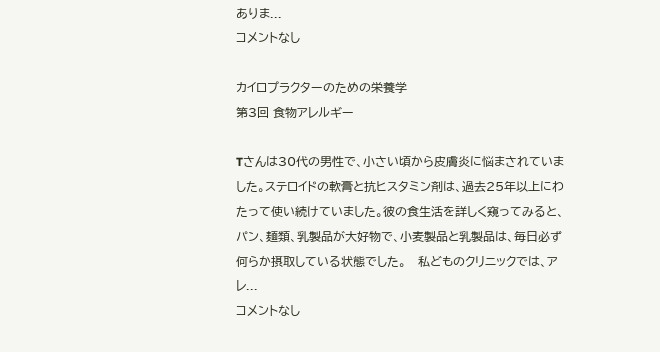ありま...
コメントなし

カイロプラクターのための栄養学
第3回 食物アレルギー

Tさんは30代の男性で、小さい頃から皮膚炎に悩まされていました。ステロイドの軟膏と抗ヒスタミン剤は、過去25年以上にわたって使い続けていました。彼の食生活を詳しく窺ってみると、パン、麺類、乳製品が大好物で、小麦製品と乳製品は、毎日必ず何らか摂取している状態でした。   私どものクリニックでは、アレ...
コメントなし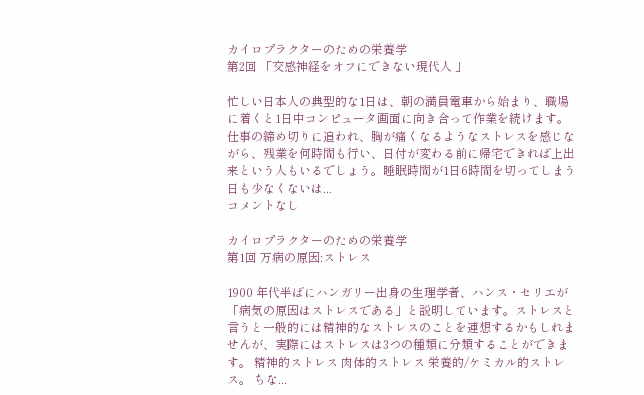カイロプラクターのための栄養学
第2回 「交感神経をオフにできない現代人 」

忙しい日本人の典型的な1日は、朝の満員電車から始まり、職場に着くと1日中コンピュータ画面に向き合って作業を続けます。仕事の締め切りに追われ、胸が痛くなるようなストレスを感じながら、残業を何時間も行い、日付が変わる前に帰宅できれば上出来という人もいるでしょう。睡眠時間が1日6時間を切ってしまう日も少なくないは...
コメントなし

カイロプラクターのための栄養学
第1回 万病の原因:ストレス

1900 年代半ばにハンガリー出身の生理学者、ハンス・セリエが「病気の原因はストレスである」と説明しています。ストレスと言うと一般的には精神的なストレスのことを連想するかもしれませんが、実際にはストレスは3つの種類に分類することができます。 精神的ストレス 肉体的ストレス 栄養的/ケミカル的ストレス。 ちな...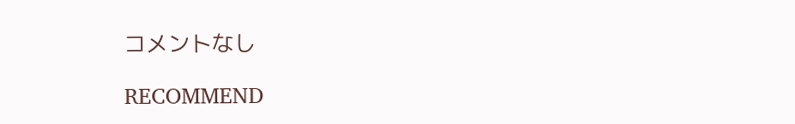コメントなし

RECOMMEND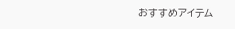おすすめアイテム